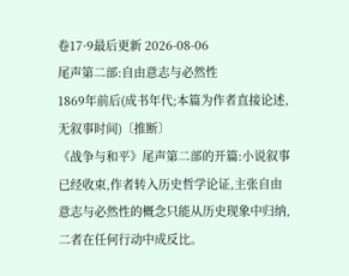卷17·9最后更新 2026-08-06
尾声第二部:自由意志与必然性
1869年前后(成书年代;本篇为作者直接论述,无叙事时间)〔推断〕
《战争与和平》尾声第二部的开篇:小说叙事已经收束,作者转入历史哲学论证,主张自由意志与必然性的概念只能从历史现象中归纳,二者在任何行动中成反比。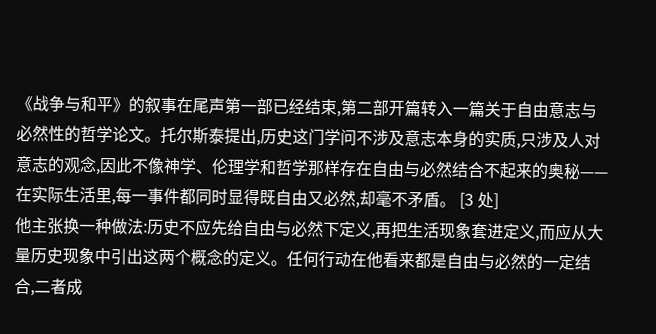《战争与和平》的叙事在尾声第一部已经结束,第二部开篇转入一篇关于自由意志与必然性的哲学论文。托尔斯泰提出,历史这门学问不涉及意志本身的实质,只涉及人对意志的观念,因此不像神学、伦理学和哲学那样存在自由与必然结合不起来的奥秘——在实际生活里,每一事件都同时显得既自由又必然,却毫不矛盾。 [3 处]
他主张换一种做法:历史不应先给自由与必然下定义,再把生活现象套进定义,而应从大量历史现象中引出这两个概念的定义。任何行动在他看来都是自由与必然的一定结合,二者成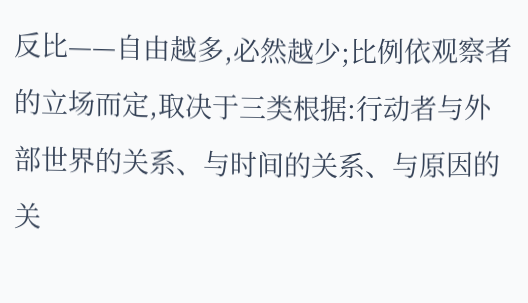反比——自由越多,必然越少;比例依观察者的立场而定,取决于三类根据:行动者与外部世界的关系、与时间的关系、与原因的关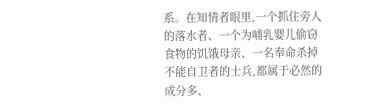系。在知情者眼里,一个抓住旁人的落水者、一个为哺乳婴儿偷窃食物的饥饿母亲、一名奉命杀掉不能自卫者的士兵,都属于必然的成分多、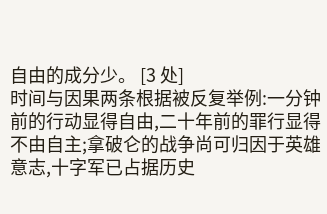自由的成分少。 [3 处]
时间与因果两条根据被反复举例:一分钟前的行动显得自由,二十年前的罪行显得不由自主;拿破仑的战争尚可归因于英雄意志,十字军已占据历史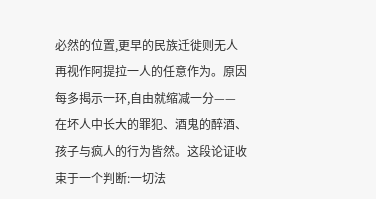必然的位置,更早的民族迁徙则无人再视作阿提拉一人的任意作为。原因每多揭示一环,自由就缩减一分——在坏人中长大的罪犯、酒鬼的醉酒、孩子与疯人的行为皆然。这段论证收束于一个判断:一切法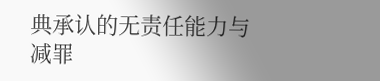典承认的无责任能力与减罪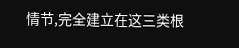情节,完全建立在这三类根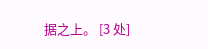据之上。 [3 处]